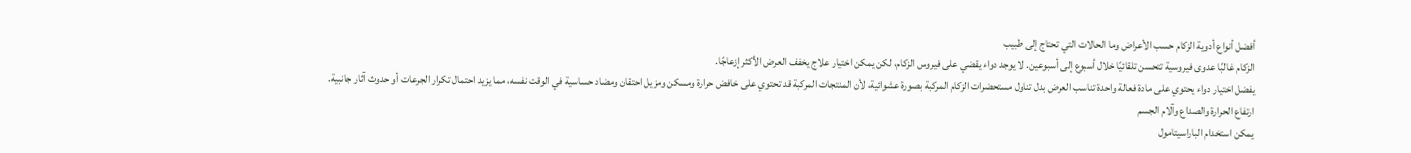أفضل أنواع أدوية الزكام حسب الأعراض وما الحالات التي تحتاج إلى طبيب
الزكام غالبًا عدوى فيروسية تتحسن تلقائيًا خلال أسبوع إلى أسبوعين. لا يوجد دواء يقضي على فيروس الزكام، لكن يمكن اختيار علاج يخفف العرض الأكثر إزعاجًا.
يفضل اختيار دواء يحتوي على مادة فعالة واحدة تناسب العرض بدل تناول مستحضرات الزكام المركبة بصورة عشوائية، لأن المنتجات المركبة قد تحتوي على خافض حرارة ومسكن ومزيل احتقان ومضاد حساسية في الوقت نفسه، مما يزيد احتمال تكرار الجرعات أو حدوث آثار جانبية.
ارتفاع الحرارة والصداع وآلام الجسم
يمكن استخدام الباراسيتامول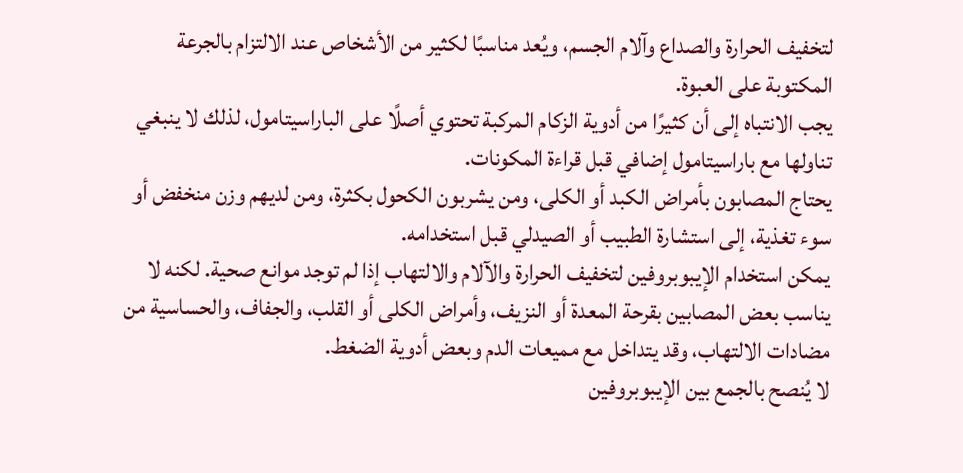لتخفيف الحرارة والصداع وآلام الجسم، ويُعد مناسبًا لكثير من الأشخاص عند الالتزام بالجرعة المكتوبة على العبوة.
يجب الانتباه إلى أن كثيرًا من أدوية الزكام المركبة تحتوي أصلًا على الباراسيتامول، لذلك لا ينبغي تناولها مع باراسيتامول إضافي قبل قراءة المكونات.
يحتاج المصابون بأمراض الكبد أو الكلى، ومن يشربون الكحول بكثرة، ومن لديهم وزن منخفض أو سوء تغذية، إلى استشارة الطبيب أو الصيدلي قبل استخدامه.
يمكن استخدام الإيبوبروفين لتخفيف الحرارة والآلام والالتهاب إذا لم توجد موانع صحية. لكنه لا يناسب بعض المصابين بقرحة المعدة أو النزيف، وأمراض الكلى أو القلب، والجفاف، والحساسية من مضادات الالتهاب، وقد يتداخل مع مميعات الدم وبعض أدوية الضغط.
لا يُنصح بالجمع بين الإيبوبروفين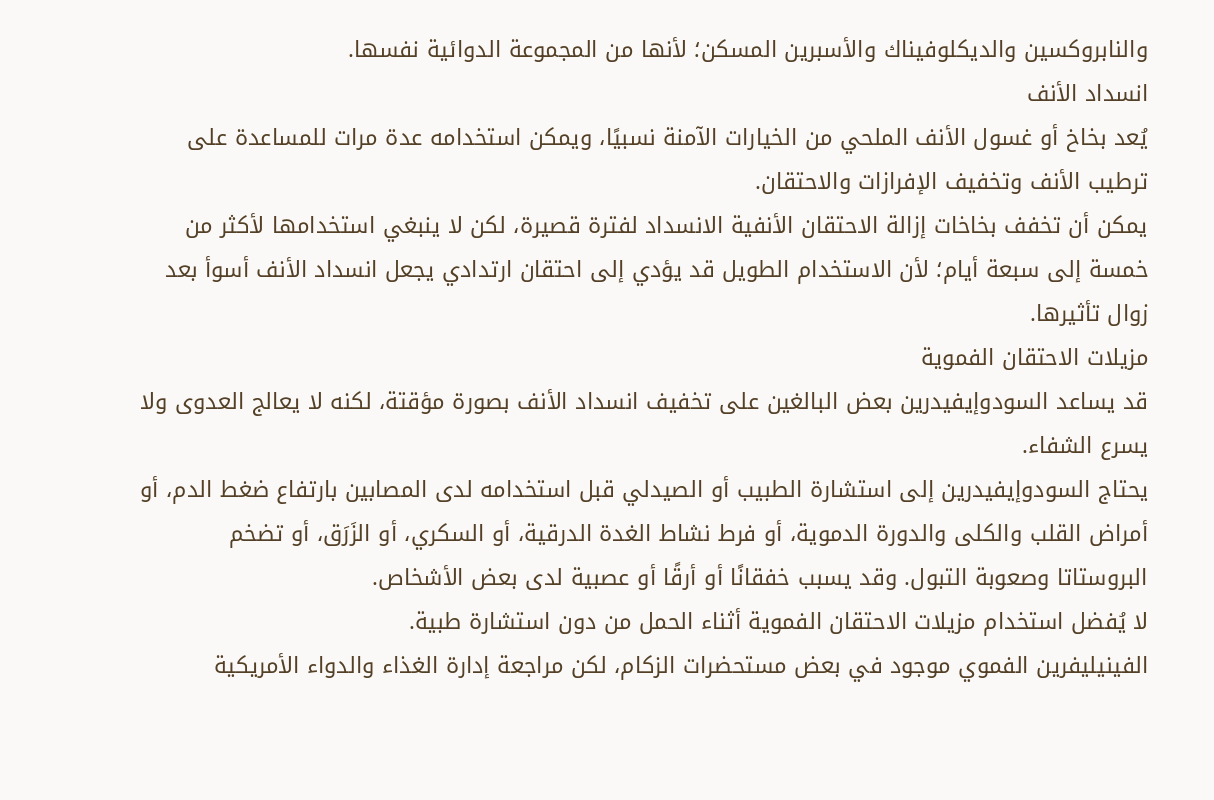والنابروكسين والديكلوفيناك والأسبرين المسكن؛ لأنها من المجموعة الدوائية نفسها.
انسداد الأنف
يُعد بخاخ أو غسول الأنف الملحي من الخيارات الآمنة نسبيًا، ويمكن استخدامه عدة مرات للمساعدة على ترطيب الأنف وتخفيف الإفرازات والاحتقان.
يمكن أن تخفف بخاخات إزالة الاحتقان الأنفية الانسداد لفترة قصيرة، لكن لا ينبغي استخدامها لأكثر من خمسة إلى سبعة أيام؛ لأن الاستخدام الطويل قد يؤدي إلى احتقان ارتدادي يجعل انسداد الأنف أسوأ بعد زوال تأثيرها.
مزيلات الاحتقان الفموية
قد يساعد السودوإيفيدرين بعض البالغين على تخفيف انسداد الأنف بصورة مؤقتة، لكنه لا يعالج العدوى ولا يسرع الشفاء.
يحتاج السودوإيفيدرين إلى استشارة الطبيب أو الصيدلي قبل استخدامه لدى المصابين بارتفاع ضغط الدم، أو أمراض القلب والكلى والدورة الدموية، أو فرط نشاط الغدة الدرقية، أو السكري، أو الزَرَق، أو تضخم البروستاتا وصعوبة التبول. وقد يسبب خفقانًا أو أرقًا أو عصبية لدى بعض الأشخاص.
لا يُفضل استخدام مزيلات الاحتقان الفموية أثناء الحمل من دون استشارة طبية.
الفينيليفرين الفموي موجود في بعض مستحضرات الزكام، لكن مراجعة إدارة الغذاء والدواء الأمريكية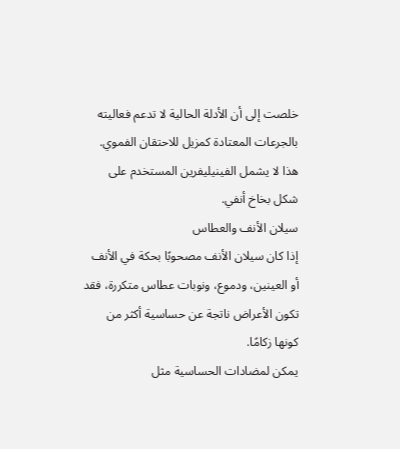خلصت إلى أن الأدلة الحالية لا تدعم فعاليته بالجرعات المعتادة كمزيل للاحتقان الفموي. هذا لا يشمل الفينيليفرين المستخدم على شكل بخاخ أنفي.
سيلان الأنف والعطاس
إذا كان سيلان الأنف مصحوبًا بحكة في الأنف أو العينين، ودموع، ونوبات عطاس متكررة، فقد تكون الأعراض ناتجة عن حساسية أكثر من كونها زكامًا.
يمكن لمضادات الحساسية مثل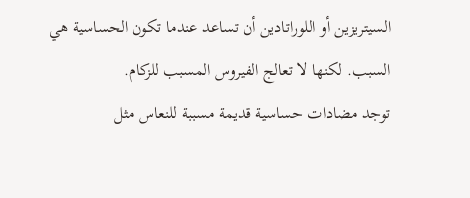السيتريزين أو اللوراتادين أن تساعد عندما تكون الحساسية هي السبب. لكنها لا تعالج الفيروس المسبب للزكام.
توجد مضادات حساسية قديمة مسببة للنعاس مثل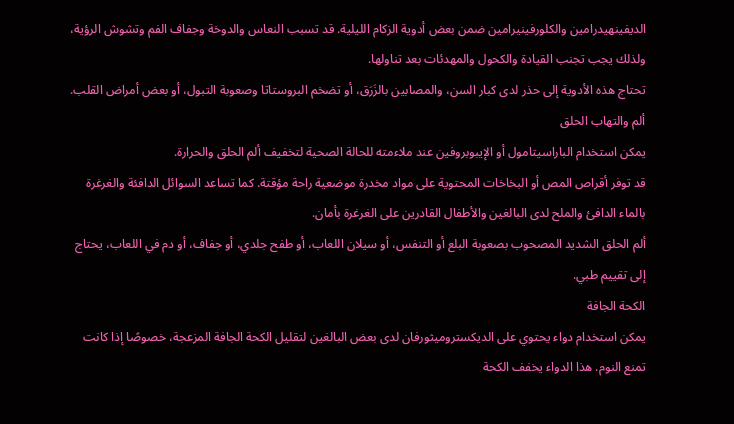الديفينهيدرامين والكلورفينيرامين ضمن بعض أدوية الزكام الليلية. قد تسبب النعاس والدوخة وجفاف الفم وتشوش الرؤية، ولذلك يجب تجنب القيادة والكحول والمهدئات بعد تناولها.
تحتاج هذه الأدوية إلى حذر لدى كبار السن، والمصابين بالزَرَق، أو تضخم البروستاتا وصعوبة التبول، أو بعض أمراض القلب.
ألم والتهاب الحلق
يمكن استخدام الباراسيتامول أو الإيبوبروفين عند ملاءمته للحالة الصحية لتخفيف ألم الحلق والحرارة.
قد توفر أقراص المص أو البخاخات المحتوية على مواد مخدرة موضعية راحة مؤقتة. كما تساعد السوائل الدافئة والغرغرة بالماء الدافئ والملح لدى البالغين والأطفال القادرين على الغرغرة بأمان.
ألم الحلق الشديد المصحوب بصعوبة البلع أو التنفس، أو سيلان اللعاب، أو طفح جلدي، أو جفاف، أو دم في اللعاب، يحتاج إلى تقييم طبي.
الكحة الجافة
يمكن استخدام دواء يحتوي على الديكستروميثورفان لدى بعض البالغين لتقليل الكحة الجافة المزعجة، خصوصًا إذا كانت تمنع النوم. هذا الدواء يخفف الكحة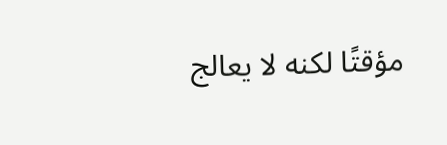مؤقتًا لكنه لا يعالج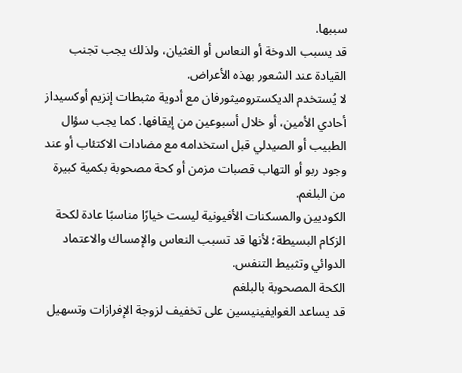سببها.
قد يسبب الدوخة أو النعاس أو الغثيان، ولذلك يجب تجنب القيادة عند الشعور بهذه الأعراض.
لا يُستخدم الديكستروميثورفان مع أدوية مثبطات إنزيم أوكسيداز أحادي الأمين، أو خلال أسبوعين من إيقافها. كما يجب سؤال الطبيب أو الصيدلي قبل استخدامه مع مضادات الاكتئاب أو عند وجود ربو أو التهاب قصبات مزمن أو كحة مصحوبة بكمية كبيرة من البلغم.
الكوديين والمسكنات الأفيونية ليست خيارًا مناسبًا عادة لكحة الزكام البسيطة؛ لأنها قد تسبب النعاس والإمساك والاعتماد الدوائي وتثبيط التنفس.
الكحة المصحوبة بالبلغم
قد يساعد الغوايفينيسين على تخفيف لزوجة الإفرازات وتسهيل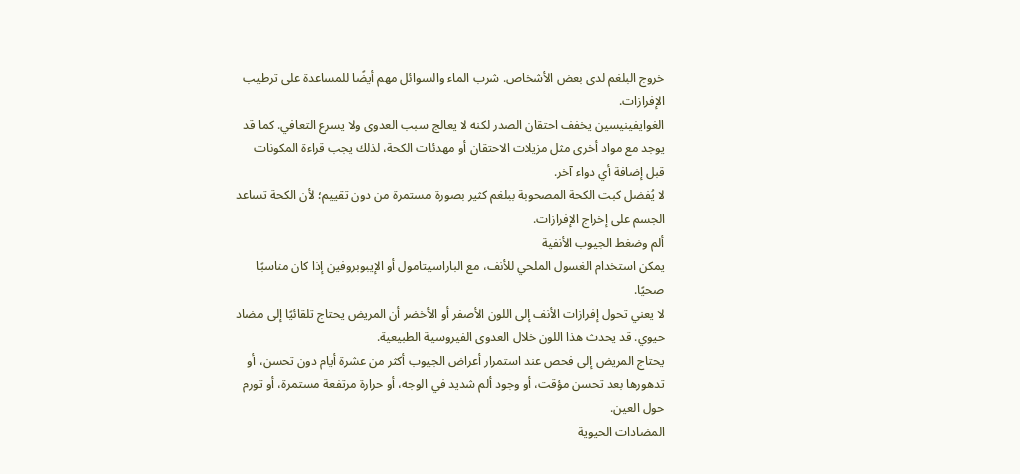خروج البلغم لدى بعض الأشخاص. شرب الماء والسوائل مهم أيضًا للمساعدة على ترطيب الإفرازات.
الغوايفينيسين يخفف احتقان الصدر لكنه لا يعالج سبب العدوى ولا يسرع التعافي. كما قد يوجد مع مواد أخرى مثل مزيلات الاحتقان أو مهدئات الكحة، لذلك يجب قراءة المكونات قبل إضافة أي دواء آخر.
لا يُفضل كبت الكحة المصحوبة ببلغم كثير بصورة مستمرة من دون تقييم؛ لأن الكحة تساعد الجسم على إخراج الإفرازات.
ألم وضغط الجيوب الأنفية
يمكن استخدام الغسول الملحي للأنف، مع الباراسيتامول أو الإيبوبروفين إذا كان مناسبًا صحيًا.
لا يعني تحول إفرازات الأنف إلى اللون الأصفر أو الأخضر أن المريض يحتاج تلقائيًا إلى مضاد حيوي. قد يحدث هذا اللون خلال العدوى الفيروسية الطبيعية.
يحتاج المريض إلى فحص عند استمرار أعراض الجيوب أكثر من عشرة أيام دون تحسن، أو تدهورها بعد تحسن مؤقت، أو وجود ألم شديد في الوجه، أو حرارة مرتفعة مستمرة، أو تورم حول العين.
المضادات الحيوية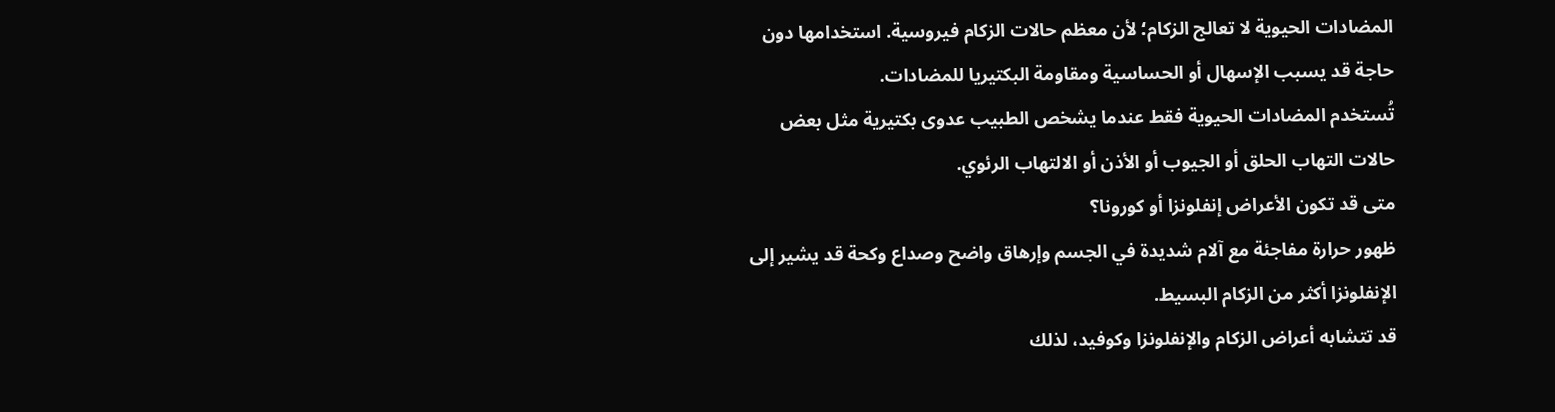المضادات الحيوية لا تعالج الزكام؛ لأن معظم حالات الزكام فيروسية. استخدامها دون حاجة قد يسبب الإسهال أو الحساسية ومقاومة البكتيريا للمضادات.
تُستخدم المضادات الحيوية فقط عندما يشخص الطبيب عدوى بكتيرية مثل بعض حالات التهاب الحلق أو الجيوب أو الأذن أو الالتهاب الرئوي.
متى قد تكون الأعراض إنفلونزا أو كورونا؟
ظهور حرارة مفاجئة مع آلام شديدة في الجسم وإرهاق واضح وصداع وكحة قد يشير إلى الإنفلونزا أكثر من الزكام البسيط.
قد تتشابه أعراض الزكام والإنفلونزا وكوفيد، لذلك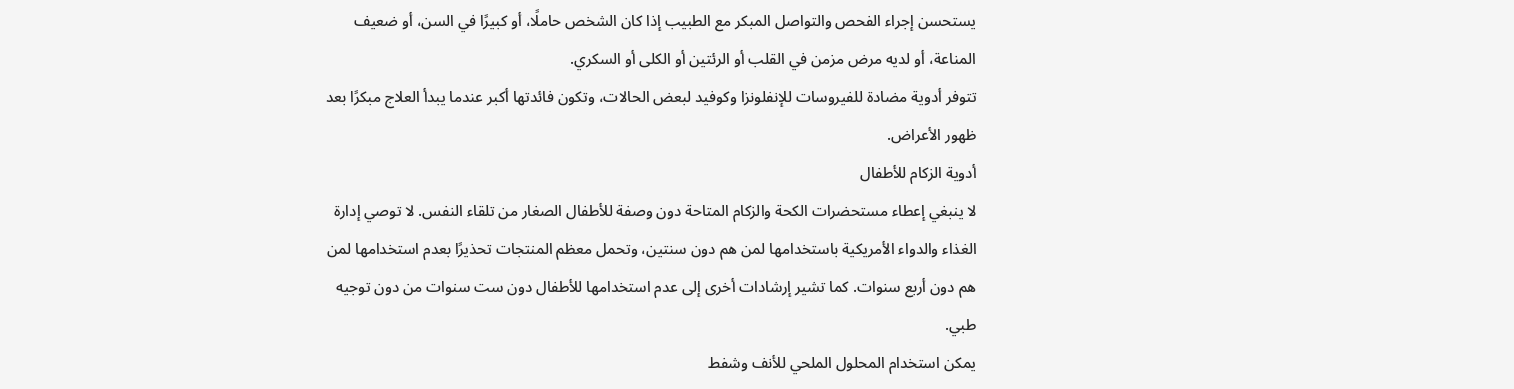يستحسن إجراء الفحص والتواصل المبكر مع الطبيب إذا كان الشخص حاملًا، أو كبيرًا في السن، أو ضعيف المناعة، أو لديه مرض مزمن في القلب أو الرئتين أو الكلى أو السكري.
تتوفر أدوية مضادة للفيروسات للإنفلونزا وكوفيد لبعض الحالات، وتكون فائدتها أكبر عندما يبدأ العلاج مبكرًا بعد ظهور الأعراض.
أدوية الزكام للأطفال
لا ينبغي إعطاء مستحضرات الكحة والزكام المتاحة دون وصفة للأطفال الصغار من تلقاء النفس. لا توصي إدارة الغذاء والدواء الأمريكية باستخدامها لمن هم دون سنتين، وتحمل معظم المنتجات تحذيرًا بعدم استخدامها لمن هم دون أربع سنوات. كما تشير إرشادات أخرى إلى عدم استخدامها للأطفال دون ست سنوات من دون توجيه طبي.
يمكن استخدام المحلول الملحي للأنف وشفط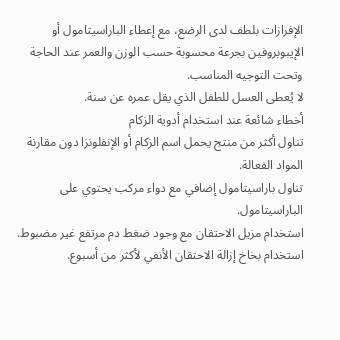الإفرازات بلطف لدى الرضع، مع إعطاء الباراسيتامول أو الإيبوبروفين بجرعة محسوبة حسب الوزن والعمر عند الحاجة وتحت التوجيه المناسب.
لا يُعطى العسل للطفل الذي يقل عمره عن سنة.
أخطاء شائعة عند استخدام أدوية الزكام
تناول أكثر من منتج يحمل اسم الزكام أو الإنفلونزا دون مقارنة المواد الفعالة.
تناول باراسيتامول إضافي مع دواء مركب يحتوي على الباراسيتامول.
استخدام مزيل الاحتقان مع وجود ضغط دم مرتفع غير مضبوط.
استخدام بخاخ إزالة الاحتقان الأنفي لأكثر من أسبوع.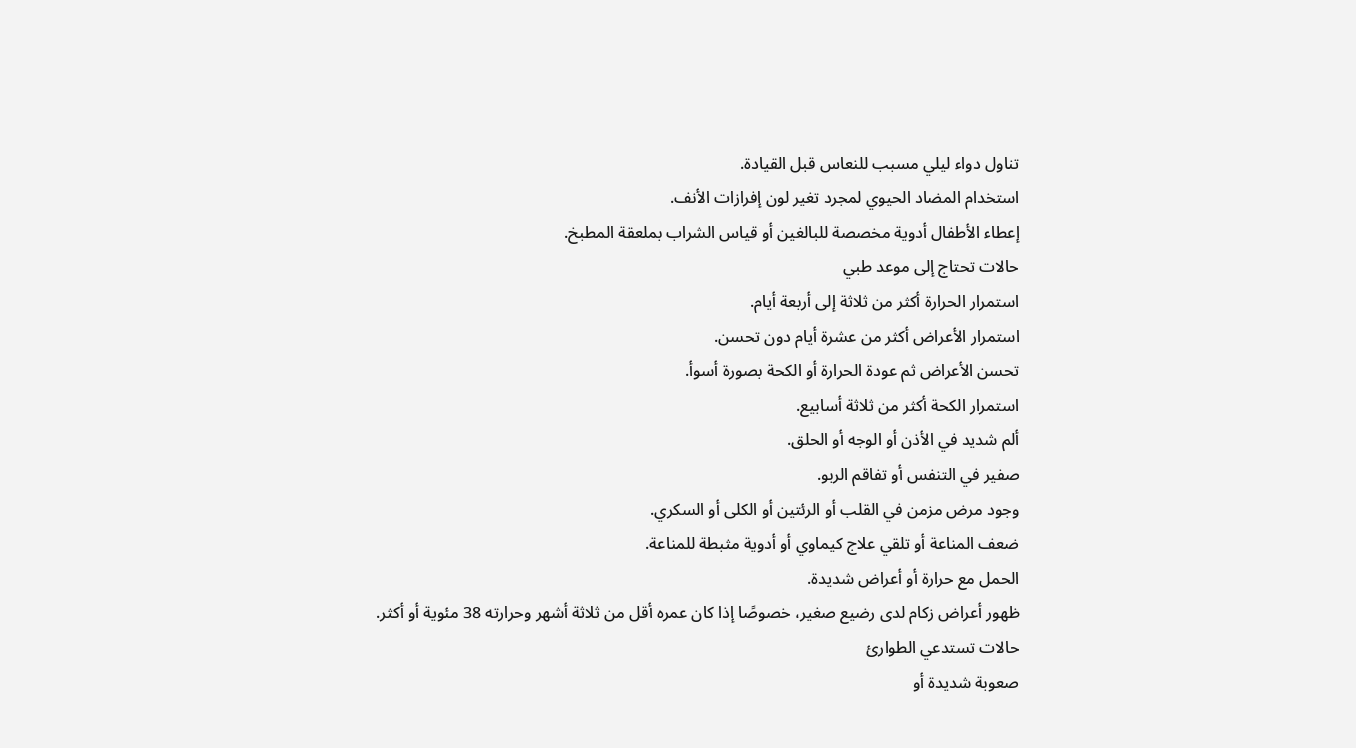تناول دواء ليلي مسبب للنعاس قبل القيادة.
استخدام المضاد الحيوي لمجرد تغير لون إفرازات الأنف.
إعطاء الأطفال أدوية مخصصة للبالغين أو قياس الشراب بملعقة المطبخ.
حالات تحتاج إلى موعد طبي
استمرار الحرارة أكثر من ثلاثة إلى أربعة أيام.
استمرار الأعراض أكثر من عشرة أيام دون تحسن.
تحسن الأعراض ثم عودة الحرارة أو الكحة بصورة أسوأ.
استمرار الكحة أكثر من ثلاثة أسابيع.
ألم شديد في الأذن أو الوجه أو الحلق.
صفير في التنفس أو تفاقم الربو.
وجود مرض مزمن في القلب أو الرئتين أو الكلى أو السكري.
ضعف المناعة أو تلقي علاج كيماوي أو أدوية مثبطة للمناعة.
الحمل مع حرارة أو أعراض شديدة.
ظهور أعراض زكام لدى رضيع صغير، خصوصًا إذا كان عمره أقل من ثلاثة أشهر وحرارته 38 مئوية أو أكثر.
حالات تستدعي الطوارئ
صعوبة شديدة أو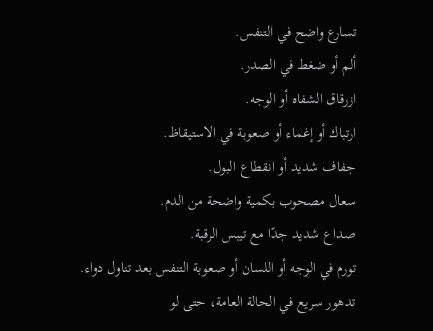تسارع واضح في التنفس.
ألم أو ضغط في الصدر.
ازرقاق الشفاه أو الوجه.
ارتباك أو إغماء أو صعوبة في الاستيقاظ.
جفاف شديد أو انقطاع البول.
سعال مصحوب بكمية واضحة من الدم.
صداع شديد جدًا مع تيبس الرقبة.
تورم في الوجه أو اللسان أو صعوبة التنفس بعد تناول دواء.
تدهور سريع في الحالة العامة، حتى لو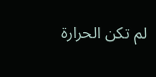لم تكن الحرارة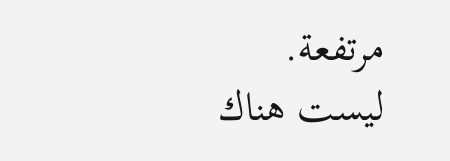مرتفعة.
ليست هناك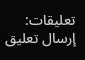تعليقات:
إرسال تعليق